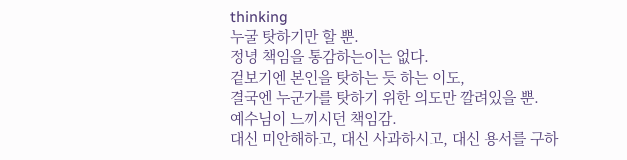thinking
누굴 탓하기만 할 뿐.
정녕 책임을 통감하는이는 없다.
겉보기엔 본인을 탓하는 듯 하는 이도,
결국엔 누군가를 탓하기 위한 의도만 깔려있을 뿐.
예수님이 느끼시던 책임감.
대신 미안해하고, 대신 사과하시고, 대신 용서를 구하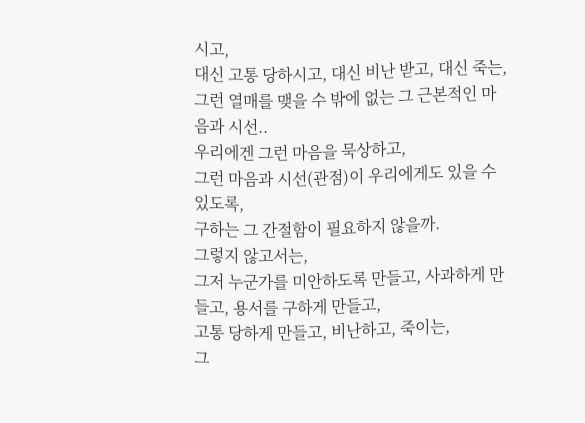시고,
대신 고통 당하시고, 대신 비난 받고, 대신 죽는,
그런 열매를 맺을 수 밖에 없는 그 근본적인 마음과 시선..
우리에겐 그런 마음을 묵상하고,
그런 마음과 시선(관점)이 우리에게도 있을 수 있도록,
구하는 그 간절함이 필요하지 않을까.
그렇지 않고서는,
그저 누군가를 미안하도록 만들고, 사과하게 만들고, 용서를 구하게 만들고,
고통 당하게 만들고, 비난하고, 죽이는,
그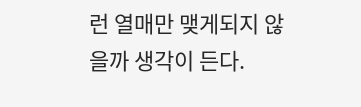런 열매만 맺게되지 않을까 생각이 든다.